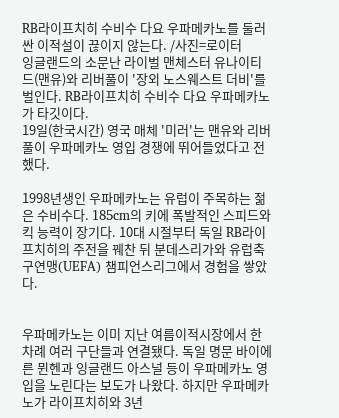RB라이프치히 수비수 다요 우파메카노를 둘러싼 이적설이 끊이지 않는다. /사진=로이터
잉글랜드의 소문난 라이벌 맨체스터 유나이티드(맨유)와 리버풀이 '장외 노스웨스트 더비'를 벌인다. RB라이프치히 수비수 다요 우파메카노가 타깃이다.
19일(한국시간) 영국 매체 '미러'는 맨유와 리버풀이 우파메카노 영입 경쟁에 뛰어들었다고 전했다.

1998년생인 우파메카노는 유럽이 주목하는 젊은 수비수다. 185cm의 키에 폭발적인 스피드와 킥 능력이 장기다. 10대 시절부터 독일 RB라이프치히의 주전을 꿰찬 뒤 분데스리가와 유럽축구연맹(UEFA) 챔피언스리그에서 경험을 쌓았다.


우파메카노는 이미 지난 여름이적시장에서 한차례 여러 구단들과 연결됐다. 독일 명문 바이에른 뮌헨과 잉글랜드 아스널 등이 우파메카노 영입을 노린다는 보도가 나왔다. 하지만 우파메카노가 라이프치히와 3년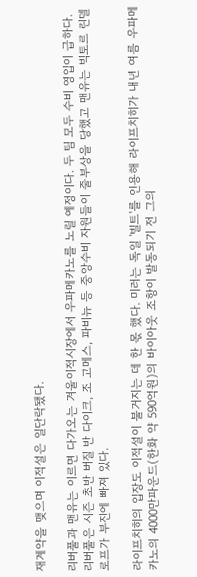재계약을 맺으며 이적설은 일단락됐다.

리버풀과 맨유는 이르면 다가오는 겨울이적시장에서 우파메카노를 노릴 예정이다. 두 팀 모두 수비 영입이 급하다. 리버풀은 시즌 초반 버질 반 다이크, 조 고메스, 파비뉴 등 중앙수비 자원들이 줄부상을 당했고 맨유는 빅토르 린델로프가 부진에 빠져 있다.

라이프치히의 입장도 이적설이 불거지는 데 한 몫 했다. 미러는 독일 '빌트'를 인용해 라이프치히가 내년 여름 우파메카노의 4000만파운드(한화 약 590억원)의 바이아웃 조항이 발동되기 전 그의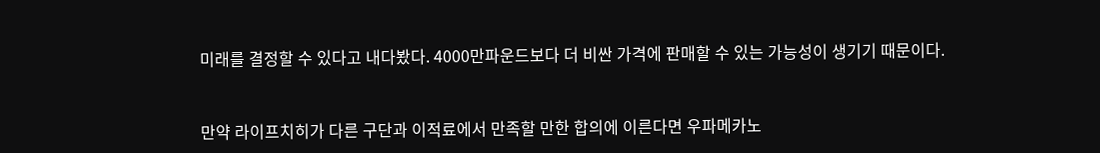미래를 결정할 수 있다고 내다봤다. 4000만파운드보다 더 비싼 가격에 판매할 수 있는 가능성이 생기기 때문이다.


만약 라이프치히가 다른 구단과 이적료에서 만족할 만한 합의에 이른다면 우파메카노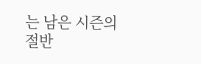는 남은 시즌의 절반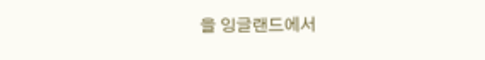을 잉글랜드에서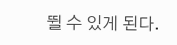뛸 수 있게 된다.